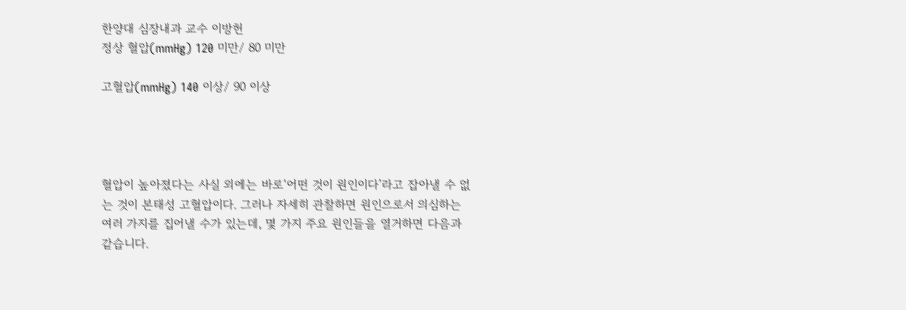한양대 심장내과 교수 이방헌
정상 혈압(mmHg) 120 미만/ 80 미만

고혈압(mmHg) 140 이상/ 90 이상




혈압이 높아졌다는 사실 외에는 바로‘어떤 것이 원인이다’라고 잡아낼 수 없는 것이 본태성 고혈압이다. 그러나 자세히 관찰하면 원인으로서 의심하는 여러 가지를 집어낼 수가 있는데, 몇 가지 주요 원인들을 열거하면 다음과 같습니다.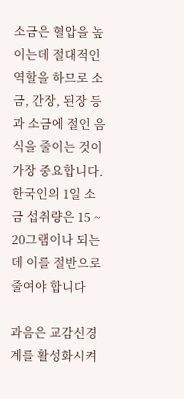소금은 혈압을 높이는데 절대적인 역할을 하므로 소금, 간장, 된장 등과 소금에 절인 음식을 줄이는 것이 가장 중요합니다. 한국인의 1일 소금 섭취량은 15 ~ 20그램이나 되는데 이를 절반으로 줄여야 합니다

과음은 교감신경계를 활성화시켜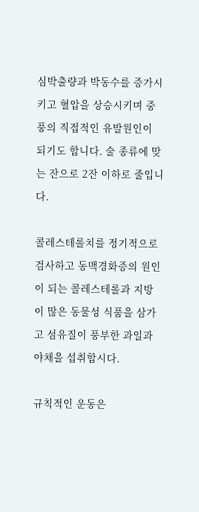심박출량과 박동수를 증가시키고 혈압을 상승시키며 중풍의 직접적인 유발원인이 되기도 합니다. 술 종류에 맞는 잔으로 2잔 이하로 줄입니다.

콜레스테롤치를 정기적으로 검사하고 동맥경화증의 원인이 되는 콜레스테롤과 지방이 많은 동물성 식품을 삼가고 섬유질이 풍부한 과일과 야채을 섭취합시다.

규칙적인 운동은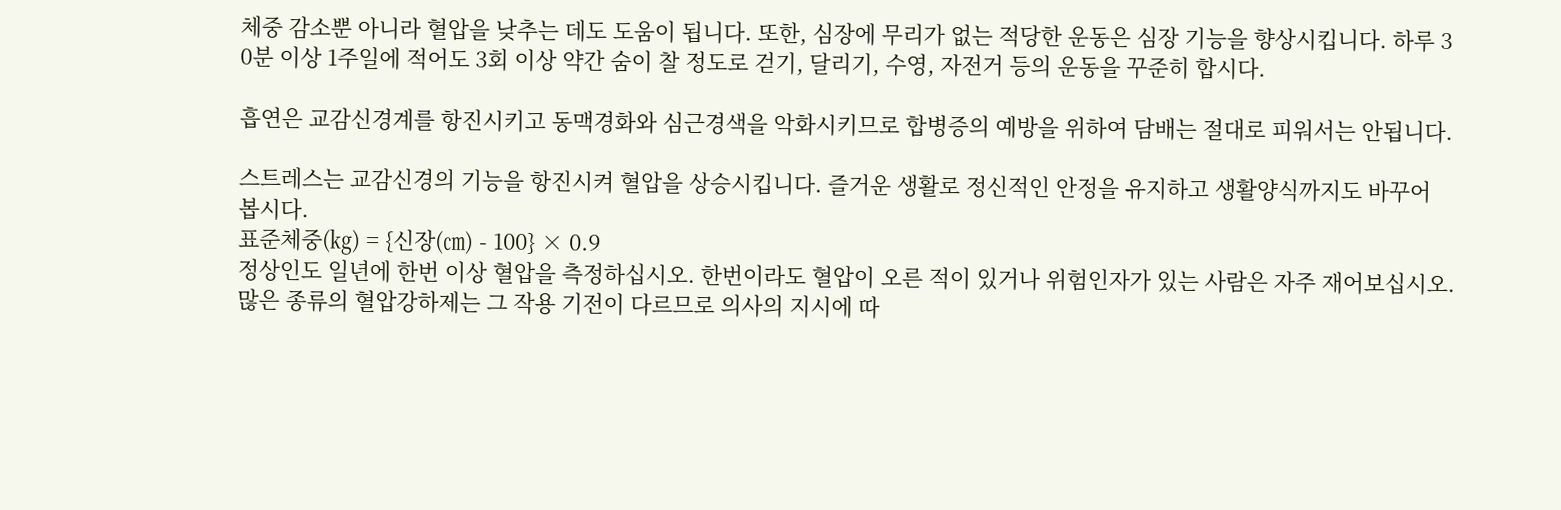체중 감소뿐 아니라 혈압을 낮추는 데도 도움이 됩니다. 또한, 심장에 무리가 없는 적당한 운동은 심장 기능을 향상시킵니다. 하루 3 0분 이상 1주일에 적어도 3회 이상 약간 숨이 찰 정도로 걷기, 달리기, 수영, 자전거 등의 운동을 꾸준히 합시다.

흡연은 교감신경계를 항진시키고 동맥경화와 심근경색을 악화시키므로 합병증의 예방을 위하여 담배는 절대로 피워서는 안됩니다.

스트레스는 교감신경의 기능을 항진시켜 혈압을 상승시킵니다. 즐거운 생활로 정신적인 안정을 유지하고 생활양식까지도 바꾸어 봅시다.
표준체중(㎏) = {신장(㎝) - 100} × 0.9
정상인도 일년에 한번 이상 혈압을 측정하십시오. 한번이라도 혈압이 오른 적이 있거나 위험인자가 있는 사람은 자주 재어보십시오.
많은 종류의 혈압강하제는 그 작용 기전이 다르므로 의사의 지시에 따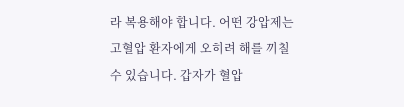라 복용해야 합니다. 어떤 강압제는 고혈압 환자에게 오히려 해를 끼칠 수 있습니다. 갑자가 혈압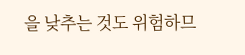을 낮추는 것도 위험하므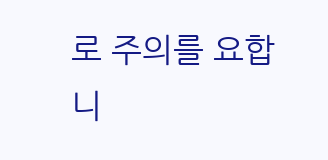로 주의를 요합니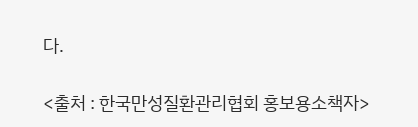다.

<출처 : 한국만성질환관리협회 홍보용소책자>